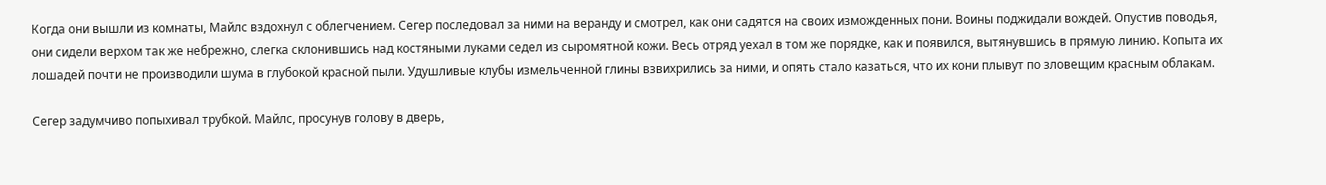Когда они вышли из комнаты, Майлс вздохнул с облегчением. Сегер последовал за ними на веранду и смотрел, как они садятся на своих изможденных пони. Воины поджидали вождей. Опустив поводья, они сидели верхом так же небрежно, слегка склонившись над костяными луками седел из сыромятной кожи. Весь отряд уехал в том же порядке, как и появился, вытянувшись в прямую линию. Копыта их лошадей почти не производили шума в глубокой красной пыли. Удушливые клубы измельченной глины взвихрились за ними, и опять стало казаться, что их кони плывут по зловещим красным облакам.

Сегер задумчиво попыхивал трубкой. Майлс, просунув голову в дверь,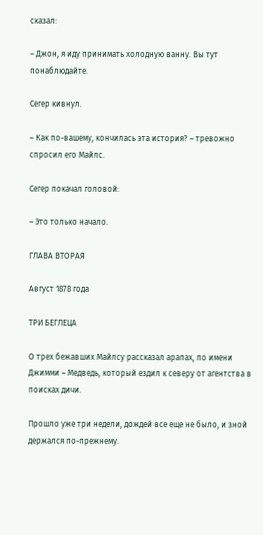сказал:

– Джон, я иду принимать холодную ванну. Вы тут понаблюдайте.

Сегер кивнул.

– Как по-вашему, кончилась эта история? – тревожно спросил его Майлс.

Сегер покачал головой:

– Это только начало.

ГЛАВА ВТОРАЯ

Август 1878 года

ТРИ БЕГЛЕЦА

О трех бежавших Майлсу рассказал арапах, по имени Джимми – Медведь, который ездил к северу от агентства в поисках дичи.

Прошло уже три недели, дождей все еще не было, и зной держался по-прежнему.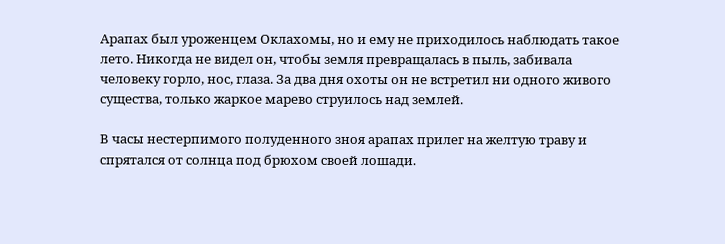Арапах был уроженцем Оклахомы, но и ему не приходилось наблюдать такое лето. Никогда не видел он, чтобы земля превращалась в пыль, забивала человеку горло, нос, глаза. За два дня охоты он не встретил ни одного живого существа, только жаркое марево струилось над землей.

В часы нестерпимого полуденного зноя арапах прилег на желтую траву и спрятался от солнца под брюхом своей лошади.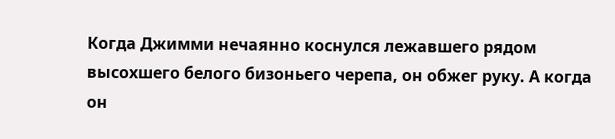Когда Джимми нечаянно коснулся лежавшего рядом высохшего белого бизоньего черепа, он обжег руку. А когда он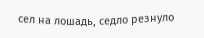сел на лошадь, седло резнуло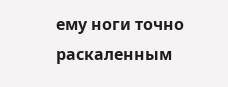ему ноги точно раскаленным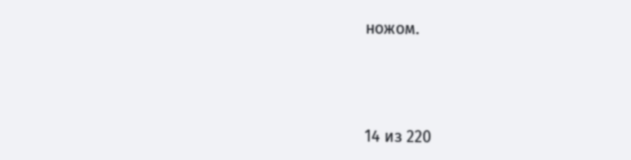ножом.



14 из 220